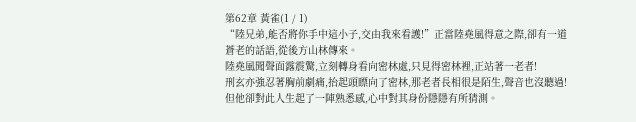第62章 黃雀(1 / 1)
“陸兄弟,能否將你手中這小子,交由我來看護!”正當陸堯風得意之際,卻有一道蒼老的話語,從後方山林傳來。
陸堯風聞聲面露震驚,立刻轉身看向密林處,只見得密林裡,正站著一老者!
刑玄亦強忍著胸前劇痛,抬起頭瞟向了密林,那老者長相很是陌生,聲音也沒聽過!
但他卻對此人生起了一陣熟悉感,心中對其身份隱隱有所猜測。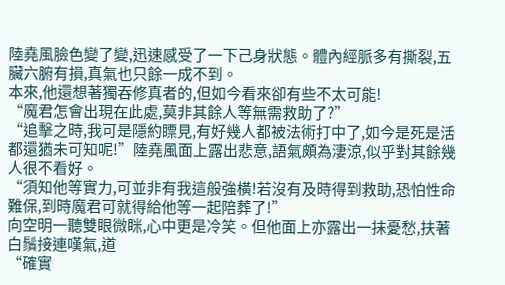陸堯風臉色變了變,迅速感受了一下己身狀態。體內經脈多有撕裂,五臟六腑有損,真氣也只餘一成不到。
本來,他還想著獨吞修真者的,但如今看來卻有些不太可能!
“魔君怎會出現在此處,莫非其餘人等無需救助了?”
“追擊之時,我可是隱約瞟見,有好幾人都被法術打中了,如今是死是活都還猶未可知呢!”陸堯風面上露出悲意,語氣頗為淒涼,似乎對其餘幾人很不看好。
“須知他等實力,可並非有我這般強橫!若沒有及時得到救助,恐怕性命難保,到時魔君可就得給他等一起陪葬了!”
向空明一聽雙眼微眯,心中更是冷笑。但他面上亦露出一抹憂愁,扶著白鬚接連嘆氣,道
“確實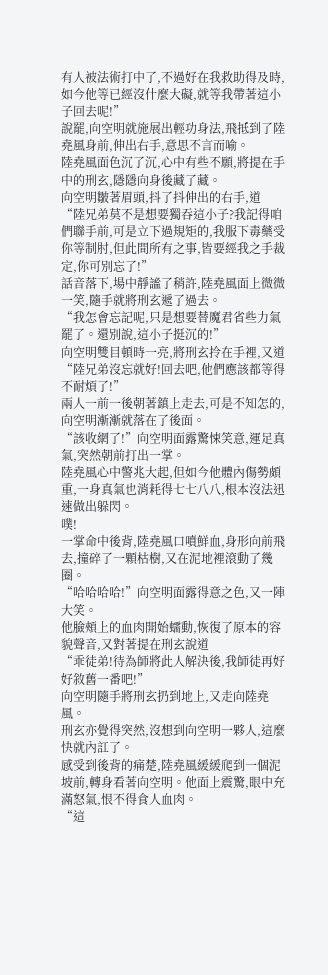有人被法術打中了,不過好在我救助得及時,如今他等已經沒什麼大礙,就等我帶著這小子回去呢!”
說罷,向空明就施展出輕功身法,飛抵到了陸堯風身前,伸出右手,意思不言而喻。
陸堯風面色沉了沉,心中有些不願,將提在手中的刑玄,隱隱向身後藏了藏。
向空明皺著眉頭,抖了抖伸出的右手,道
“陸兄弟莫不是想要獨吞這小子?我記得咱們聯手前,可是立下過規矩的,我服下毒藥受你等制肘,但此間所有之事,皆要經我之手裁定,你可別忘了!”
話音落下,場中靜謐了稍許,陸堯風面上微微一笑,隨手就將刑玄遞了過去。
“我怎會忘記呢,只是想要替魔君省些力氣罷了。還別說,這小子挺沉的!”
向空明雙目頓時一亮,將刑玄拎在手裡,又道
“陸兄弟沒忘就好!回去吧,他們應該都等得不耐煩了!”
兩人一前一後朝著鎮上走去,可是不知怎的,向空明漸漸就落在了後面。
“該收網了!”向空明面露驚悚笑意,運足真氣,突然朝前打出一掌。
陸堯風心中警兆大起,但如今他體內傷勢頗重,一身真氣也消耗得七七八八,根本沒法迅速做出躲閃。
噗!
一掌命中後背,陸堯風口噴鮮血,身形向前飛去,撞碎了一顆枯樹,又在泥地裡滾動了幾圈。
“哈哈哈哈!”向空明面露得意之色,又一陣大笑。
他臉頰上的血肉開始蠕動,恢復了原本的容貌聲音,又對著提在刑玄說道
“乖徒弟!待為師將此人解決後,我師徒再好好敘舊一番吧!”
向空明隨手將刑玄扔到地上,又走向陸堯風。
刑玄亦覺得突然,沒想到向空明一夥人,這麼快就內訌了。
感受到後背的痛楚,陸堯風緩緩爬到一個泥坡前,轉身看著向空明。他面上震驚,眼中充滿怒氣,恨不得食人血肉。
“這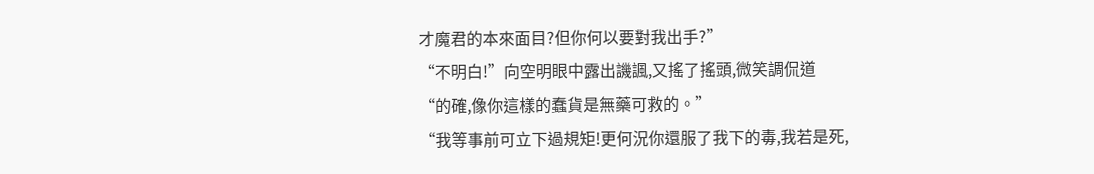才魔君的本來面目?但你何以要對我出手?”
“不明白!”向空明眼中露出譏諷,又搖了搖頭,微笑調侃道
“的確,像你這樣的蠢貨是無藥可救的。”
“我等事前可立下過規矩!更何況你還服了我下的毒,我若是死,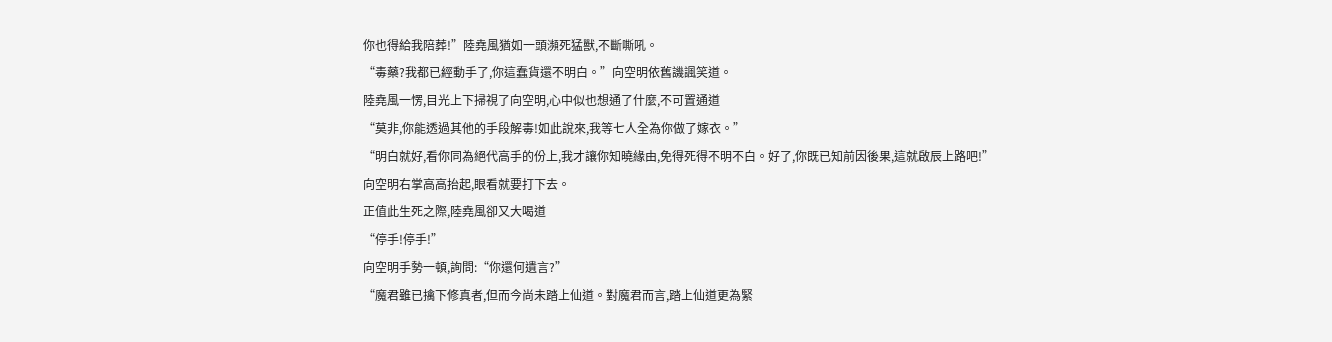你也得給我陪葬!”陸堯風猶如一頭瀕死猛獸,不斷嘶吼。
“毒藥?我都已經動手了,你這蠢貨還不明白。”向空明依舊譏諷笑道。
陸堯風一愣,目光上下掃視了向空明,心中似也想通了什麼,不可置通道
“莫非,你能透過其他的手段解毒!如此說來,我等七人全為你做了嫁衣。”
“明白就好,看你同為絕代高手的份上,我才讓你知曉緣由,免得死得不明不白。好了,你既已知前因後果,這就啟辰上路吧!”
向空明右掌高高抬起,眼看就要打下去。
正值此生死之際,陸堯風卻又大喝道
“停手!停手!”
向空明手勢一頓,詢問:“你還何遺言?”
“魔君雖已擒下修真者,但而今尚未踏上仙道。對魔君而言,踏上仙道更為緊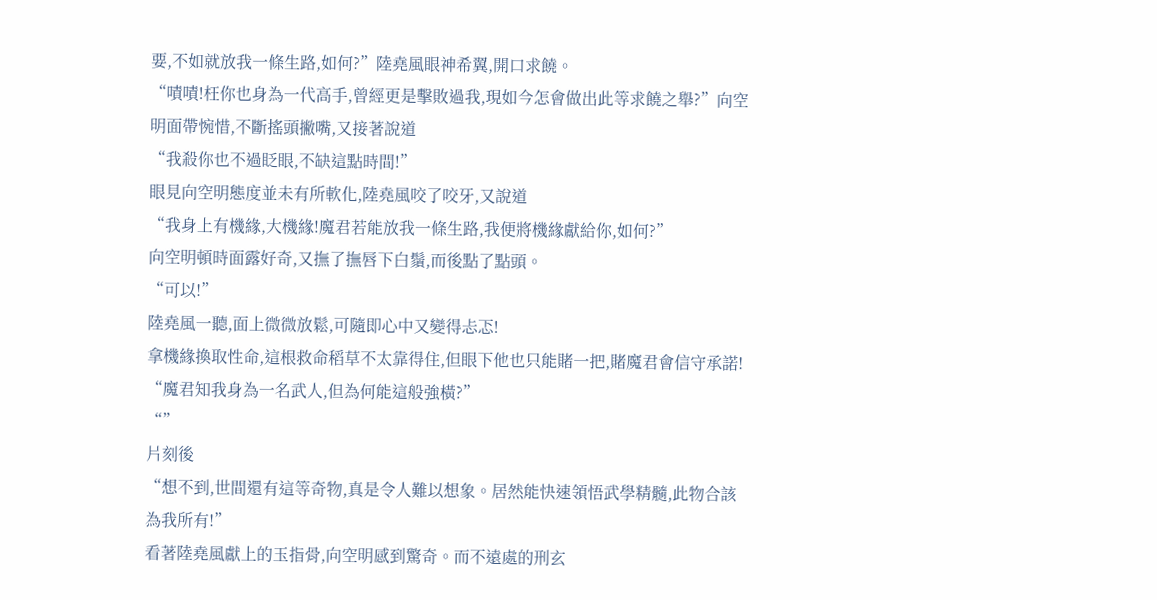要,不如就放我一條生路,如何?”陸堯風眼神希翼,開口求饒。
“嘖嘖!枉你也身為一代高手,曾經更是擊敗過我,現如今怎會做出此等求饒之舉?”向空明面帶惋惜,不斷搖頭撇嘴,又接著說道
“我殺你也不過眨眼,不缺這點時間!”
眼見向空明態度並未有所軟化,陸堯風咬了咬牙,又說道
“我身上有機緣,大機緣!魔君若能放我一條生路,我便將機緣獻給你,如何?”
向空明頓時面露好奇,又撫了撫唇下白鬚,而後點了點頭。
“可以!”
陸堯風一聽,面上微微放鬆,可隨即心中又變得忐忑!
拿機緣換取性命,這根救命稻草不太靠得住,但眼下他也只能賭一把,賭魔君會信守承諾!
“魔君知我身為一名武人,但為何能這般強橫?”
“”
片刻後
“想不到,世間還有這等奇物,真是令人難以想象。居然能快速領悟武學精髓,此物合該為我所有!”
看著陸堯風獻上的玉指骨,向空明感到驚奇。而不遠處的刑玄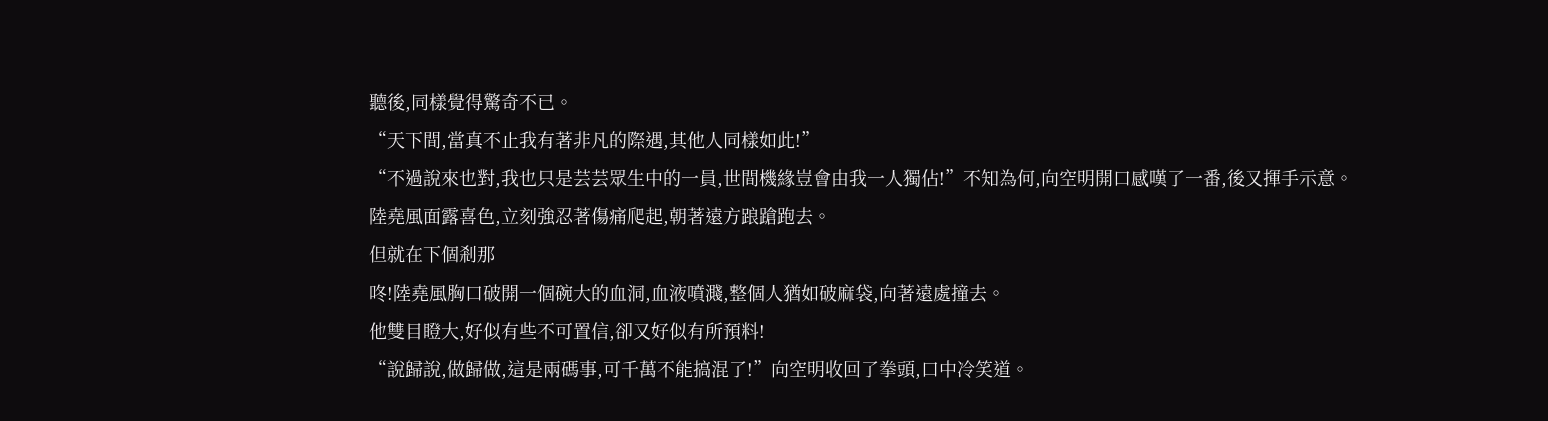聽後,同樣覺得驚奇不已。
“天下間,當真不止我有著非凡的際遇,其他人同樣如此!”
“不過說來也對,我也只是芸芸眾生中的一員,世間機緣豈會由我一人獨佔!”不知為何,向空明開口感嘆了一番,後又揮手示意。
陸堯風面露喜色,立刻強忍著傷痛爬起,朝著遠方踉蹌跑去。
但就在下個剎那
咚!陸堯風胸口破開一個碗大的血洞,血液噴濺,整個人猶如破麻袋,向著遠處撞去。
他雙目瞪大,好似有些不可置信,卻又好似有所預料!
“說歸說,做歸做,這是兩碼事,可千萬不能搞混了!”向空明收回了拳頭,口中冷笑道。